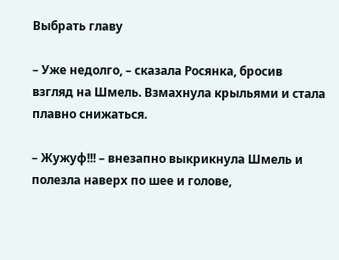Выбрать главу

– Уже недолго, – сказала Росянка, бросив взгляд на Шмель. Взмахнула крыльями и стала плавно снижаться.

– Жужуф!!! – внезапно выкрикнула Шмель и полезла наверх по шее и голове,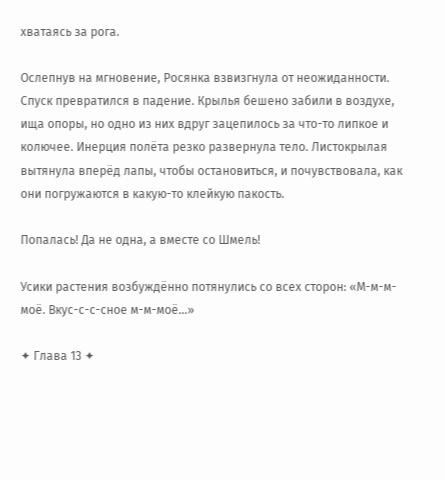хватаясь за рога.

Ослепнув на мгновение, Росянка взвизгнула от неожиданности. Спуск превратился в падение. Крылья бешено забили в воздухе, ища опоры, но одно из них вдруг зацепилось за что-то липкое и колючее. Инерция полёта резко развернула тело. Листокрылая вытянула вперёд лапы, чтобы остановиться, и почувствовала, как они погружаются в какую-то клейкую пакость.

Попалась! Да не одна, а вместе со Шмель!

Усики растения возбуждённо потянулись со всех сторон: «М-м-м-моё. Вкус-с-с-сное м-м-моё…»

✦ Глава 13 ✦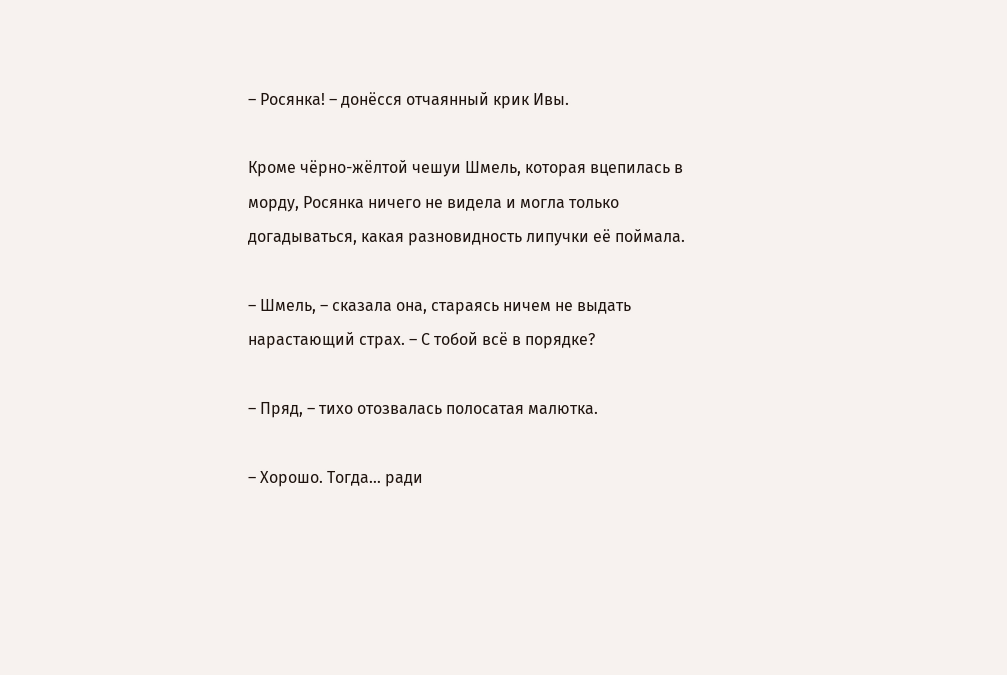– Росянка! – донёсся отчаянный крик Ивы.

Кроме чёрно-жёлтой чешуи Шмель, которая вцепилась в морду, Росянка ничего не видела и могла только догадываться, какая разновидность липучки её поймала.

– Шмель, – сказала она, стараясь ничем не выдать нарастающий страх. – С тобой всё в порядке?

– Пряд, – тихо отозвалась полосатая малютка.

– Хорошо. Тогда… ради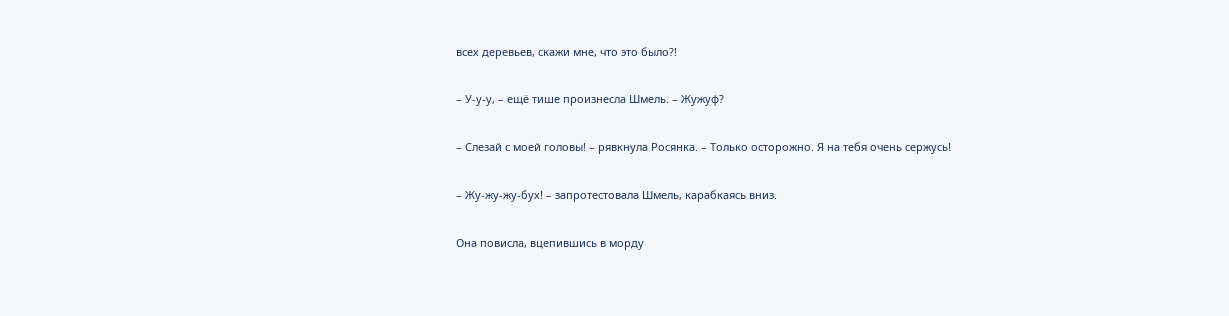всех деревьев, скажи мне, что это было?!

– У-у-у, – ещё тише произнесла Шмель. – Жужуф?

– Слезай с моей головы! – рявкнула Росянка. – Только осторожно. Я на тебя очень сержусь!

– Жу-жу-жу-бух! – запротестовала Шмель, карабкаясь вниз.

Она повисла, вцепившись в морду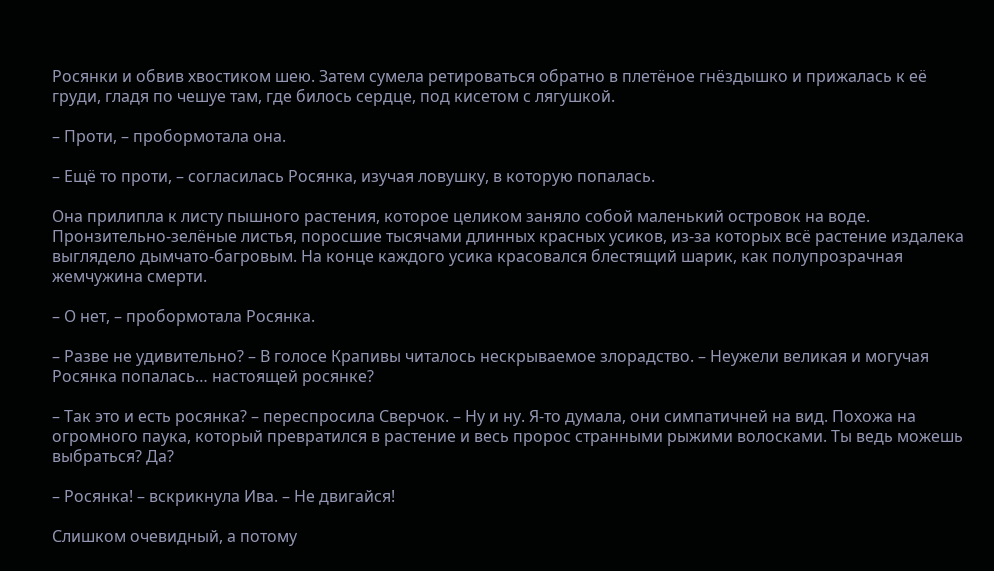Росянки и обвив хвостиком шею. Затем сумела ретироваться обратно в плетёное гнёздышко и прижалась к её груди, гладя по чешуе там, где билось сердце, под кисетом с лягушкой.

– Проти, – пробормотала она.

– Ещё то проти, – согласилась Росянка, изучая ловушку, в которую попалась.

Она прилипла к листу пышного растения, которое целиком заняло собой маленький островок на воде. Пронзительно-зелёные листья, поросшие тысячами длинных красных усиков, из-за которых всё растение издалека выглядело дымчато-багровым. На конце каждого усика красовался блестящий шарик, как полупрозрачная жемчужина смерти.

– О нет, – пробормотала Росянка.

– Разве не удивительно? – В голосе Крапивы читалось нескрываемое злорадство. – Неужели великая и могучая Росянка попалась… настоящей росянке?

– Так это и есть росянка? – переспросила Сверчок. – Ну и ну. Я-то думала, они симпатичней на вид. Похожа на огромного паука, который превратился в растение и весь пророс странными рыжими волосками. Ты ведь можешь выбраться? Да?

– Росянка! – вскрикнула Ива. – Не двигайся!

Слишком очевидный, а потому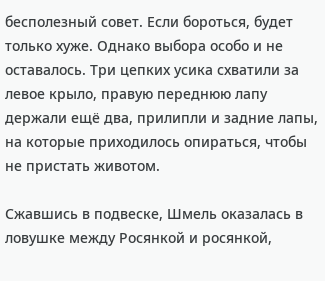бесполезный совет. Если бороться, будет только хуже. Однако выбора особо и не оставалось. Три цепких усика схватили за левое крыло, правую переднюю лапу держали ещё два, прилипли и задние лапы, на которые приходилось опираться, чтобы не пристать животом.

Сжавшись в подвеске, Шмель оказалась в ловушке между Росянкой и росянкой,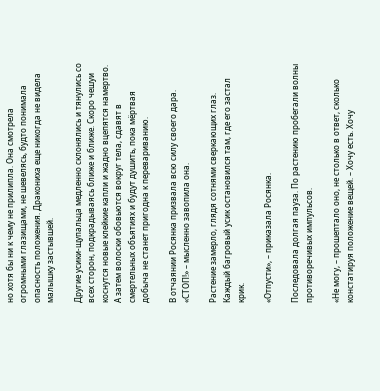но хотя бы ни к чему не прилипла. Она смотрела огромными глазищами, не шевелясь, будто понимала опасность положения. Дракониха еще никогда не видела малышку застывшей.

Другие усики-щупальца медленно склонялись и тянулись со всех сторон, подкрадываясь ближе и ближе. Скоро чешуи коснутся новые клейкие капли и жадно вцепятся намертво. А затем волоски обовьются вокруг тела, сдавят в смертельных объятиях и будут душить, пока мёртвая добыча не станет пригодна к перевариванию.

В отчаянии Росянка призвала всю силу своего дара. «СТОП!» – мысленно завопила она.

Растение замерло, глядя сотнями сверкающих глаз. Каждый багровый усик остановился там, где его застал крик.

«Отпусти», – приказала Росянка.

Последовала долгая пауза. По растению пробегали волны противоречивых импульсов.

«Не могу, – прошептало оно, не столько в ответ, сколько констатируя положение вещей. – Хочу есть. Хочу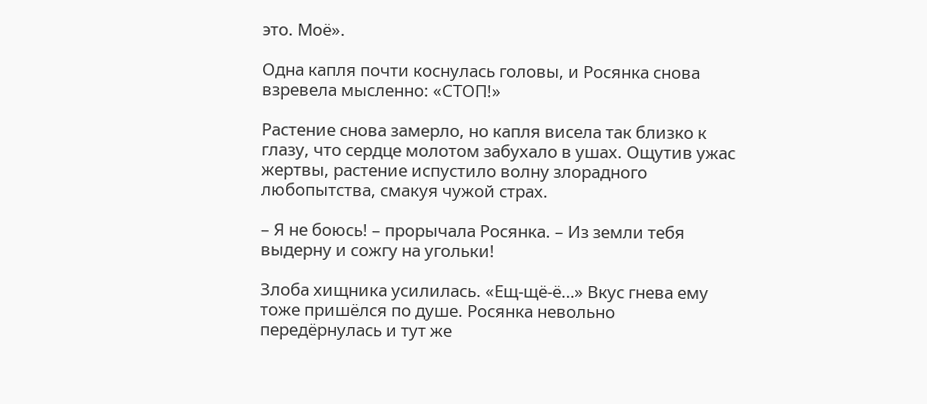это. Моё».

Одна капля почти коснулась головы, и Росянка снова взревела мысленно: «СТОП!»

Растение снова замерло, но капля висела так близко к глазу, что сердце молотом забухало в ушах. Ощутив ужас жертвы, растение испустило волну злорадного любопытства, смакуя чужой страх.

– Я не боюсь! – прорычала Росянка. – Из земли тебя выдерну и сожгу на угольки!

Злоба хищника усилилась. «Ещ-щё-ё…» Вкус гнева ему тоже пришёлся по душе. Росянка невольно передёрнулась и тут же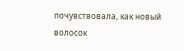почувствовала, как новый волосок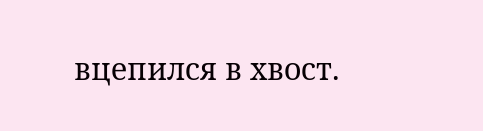вцепился в хвост.